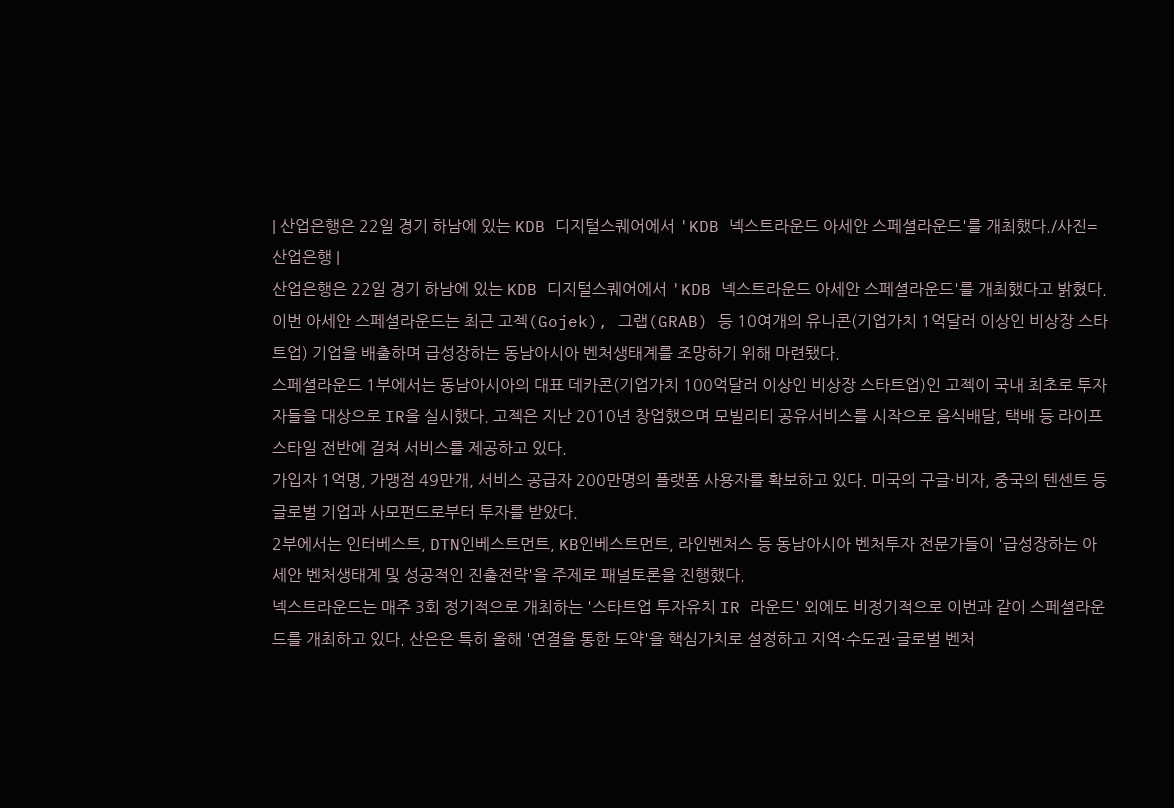| 산업은행은 22일 경기 하남에 있는 KDB 디지털스퀘어에서 'KDB 넥스트라운드 아세안 스페셜라운드'를 개최했다./사진=산업은행 |
산업은행은 22일 경기 하남에 있는 KDB 디지털스퀘어에서 'KDB 넥스트라운드 아세안 스페셜라운드'를 개최했다고 밝혔다. 이번 아세안 스페셜라운드는 최근 고젝(Gojek), 그랩(GRAB) 등 10여개의 유니콘(기업가치 1억달러 이상인 비상장 스타트업) 기업을 배출하며 급성장하는 동남아시아 벤처생태계를 조망하기 위해 마련됐다.
스페셜라운드 1부에서는 동남아시아의 대표 데카콘(기업가치 100억달러 이상인 비상장 스타트업)인 고젝이 국내 최초로 투자자들을 대상으로 IR을 실시했다. 고젝은 지난 2010년 창업했으며 모빌리티 공유서비스를 시작으로 음식배달, 택배 등 라이프스타일 전반에 걸쳐 서비스를 제공하고 있다.
가입자 1억명, 가맹점 49만개, 서비스 공급자 200만명의 플랫폼 사용자를 확보하고 있다. 미국의 구글·비자, 중국의 텐센트 등 글로벌 기업과 사모펀드로부터 투자를 받았다.
2부에서는 인터베스트, DTN인베스트먼트, KB인베스트먼트, 라인벤처스 등 동남아시아 벤처투자 전문가들이 '급성장하는 아세안 벤처생태계 및 성공적인 진출전략'을 주제로 패널토론을 진행했다.
넥스트라운드는 매주 3회 정기적으로 개최하는 '스타트업 투자유치 IR 라운드' 외에도 비정기적으로 이번과 같이 스페셜라운드를 개최하고 있다. 산은은 특히 올해 '연결을 통한 도약'을 핵심가치로 설정하고 지역·수도권·글로벌 벤처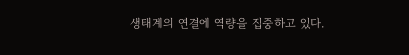생태계의 연결에 역량을 집중하고 있다.